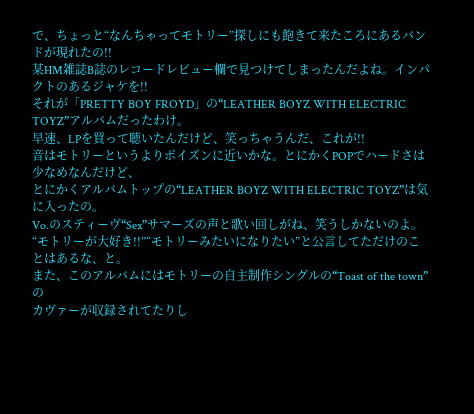で、ちょっと“なんちゃってモトリー”探しにも飽きて来たころにあるバンドが現れたの!!
某HM雑誌B誌のレコードレビュー欄で見つけてしまったんだよね。インパクトのあるジャケを!!
それが「PRETTY BOY FROYD」の“LEATHER BOYZ WITH ELECTRIC TOYZ”アルバムだったわけ。
早速、LPを買って聴いたんだけど、笑っちゃうんだ、これが!!
音はモトリーというよりポイズンに近いかな。とにかくPOPでハードさは少なめなんだけど、
とにかくアルバムトップの“LEATHER BOYZ WITH ELECTRIC TOYZ”は気に入ったの。
Vo.のスティーヴ“Sex”サマーズの声と歌い回しがね、笑うしかないのよ。
“モトリーが大好き!!”“モトリーみたいになりたい”と公言してただけのことはあるな、と。
また、このアルバムにはモトリーの自主制作シングルの“Toast of the town”の
カヴァーが収録されてたりし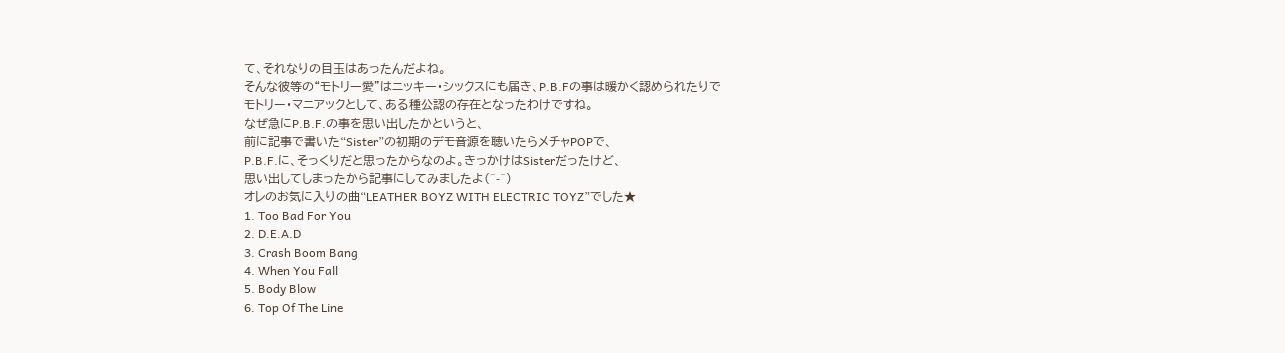て、それなりの目玉はあったんだよね。
そんな彼等の“モトリー愛”はニッキー・シックスにも届き、P.B.Fの事は暖かく認められたりで
モトリー・マニアックとして、ある種公認の存在となったわけですね。
なぜ急にP.B.F.の事を思い出したかというと、
前に記事で書いた“Sister”の初期のデモ音源を聴いたらメチャPOPで、
P.B.F.に、そっくりだと思ったからなのよ。きっかけはSisterだったけど、
思い出してしまったから記事にしてみましたよ(^-^)
オレのお気に入りの曲“LEATHER BOYZ WITH ELECTRIC TOYZ”でした★
1. Too Bad For You
2. D.E.A.D
3. Crash Boom Bang
4. When You Fall
5. Body Blow
6. Top Of The Line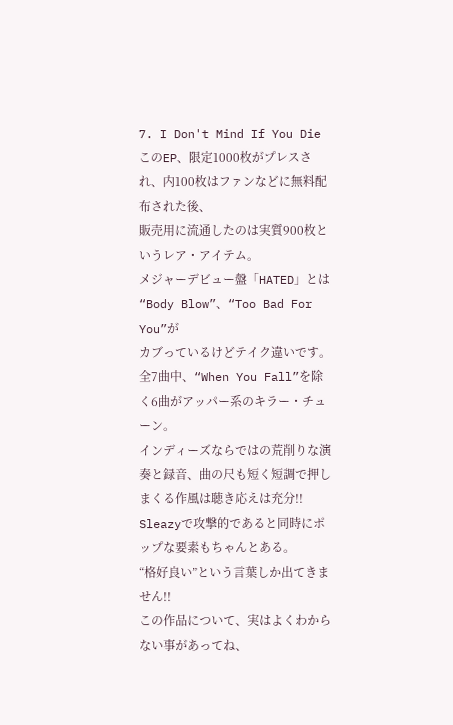7. I Don't Mind If You Die
このEP、限定1000枚がプレスされ、内100枚はファンなどに無料配布された後、
販売用に流通したのは実質900枚というレア・アイテム。
メジャーデビュー盤「HATED」とは“Body Blow”、“Too Bad For You”が
カブっているけどテイク違いです。
全7曲中、“When You Fall”を除く6曲がアッパー系のキラー・チューン。
インディーズならではの荒削りな演奏と録音、曲の尺も短く短調で押しまくる作風は聴き応えは充分!!
Sleazyで攻撃的であると同時にポップな要素もちゃんとある。
“格好良い”という言葉しか出てきません!!
この作品について、実はよくわからない事があってね、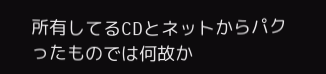所有してるCDとネットからパクったものでは何故か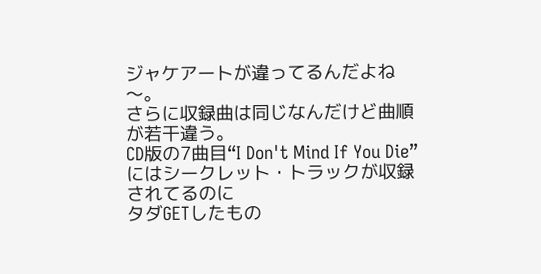ジャケアートが違ってるんだよね〜。
さらに収録曲は同じなんだけど曲順が若干違う。
CD版の7曲目“I Don't Mind If You Die”にはシークレット・トラックが収録されてるのに
タダGETしたもの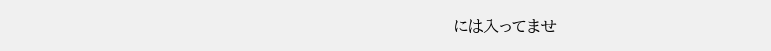には入ってませ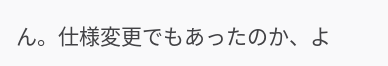ん。仕様変更でもあったのか、よ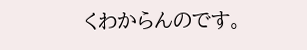くわからんのです。